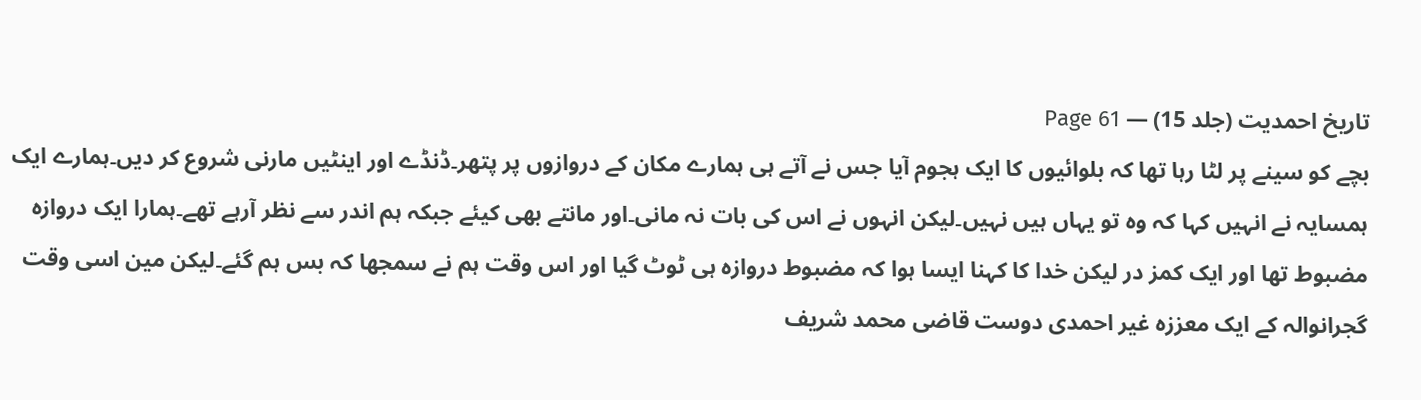تاریخ احمدیت (جلد 15) — Page 61
بچے کو سینے پر لٹا رہا تھا کہ بلوائیوں کا ایک ہجوم آیا جس نے آتے ہی ہمارے مکان کے دروازوں پر پتھر۔ڈنڈے اور اینٹیں مارنی شروع کر دیں۔ہمارے ایک ہمسایہ نے انہیں کہا کہ وہ تو یہاں ہیں نہیں۔لیکن انہوں نے اس کی بات نہ مانی۔اور مانتے بھی کیئے جبکہ ہم اندر سے نظر آرہے تھے۔ہمارا ایک دروازہ مضبوط تھا اور ایک کمز در لیکن خدا کا کہنا ایسا ہوا کہ مضبوط دروازہ ہی ٹوٹ گیا اور اس وقت ہم نے سمجھا کہ بس ہم گئے۔لیکن مین اسی وقت گجرانوالہ کے ایک معززہ غیر احمدی دوست قاضی محمد شریف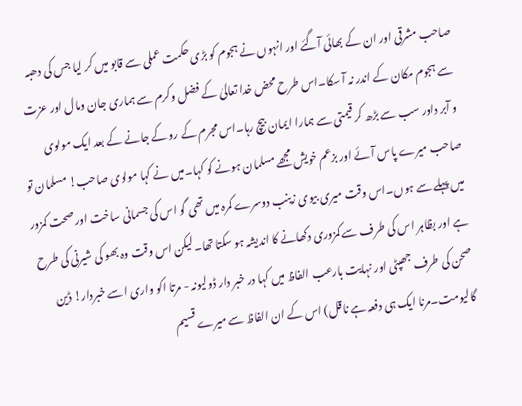صاحب مشرقی اور ان کے بھائی آگئے اور انہوں نے ہجوم کو بڑی حکمت عملی سے قابو میں کر لیا جس کی دھبہ سے ہجوم مکان کے اندر نہ آ سکا۔اس طرح محض خدا تعالیٰ کے فضل وکرم سے ہماری جان ومال اور عزت و آبر داور سب سے بڑھ کر قیمتی سے ہمارا ایمان بیچ رہا۔اس مجرم کے رو کے جانے کے بعد ایک مولوی صاحب میرے پاس آئے اور بزعم خویش مجھے مسلمان ہونے کو کہا۔میں نے کہا مولوی صاحب! مسلمان تو میں پہلے سے ہوں۔اس وقت میری بیوی زینب دوسرے کمرہ میں تھی گو اس کی جسمانی ساخت اور صحت کمزور ہے اور بظاہر اس کی طرف سے کمزوری دکھانے کا اندیشہ ہو سکتا تھا۔لیکن اس وقت وہ بھو کی شیرنی کی طرح صحن کی طرف جھپٹی اور نہایت بارعب الفاظ میں کہا در خبر دار ڈولیونہ - مرتا اکو واری اسے خبردار! ڈین گالیومت۔مرنا ایک ہی دفعہ ہے ناقل) اس کے ان الفاظ سے میرے قسیم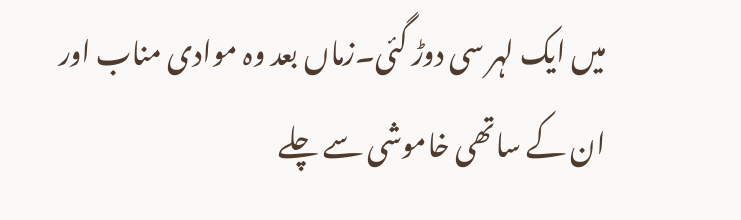میں ایک لہر سی دوڑ گئی۔زماں بعد وہ موادی مناب اور ان کے ساتھی خاموشی سے چلے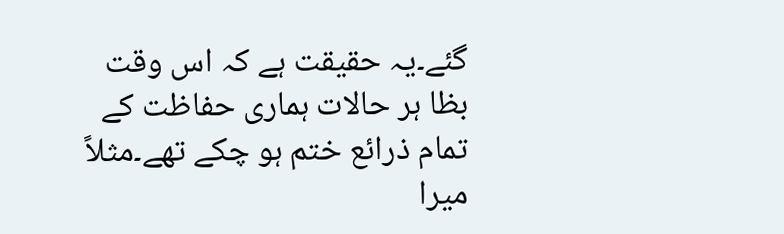گئے۔یہ حقیقت ہے کہ اس وقت بظا ہر حالات ہماری حفاظت کے تمام ذرائع ختم ہو چکے تھے۔مثلاً میرا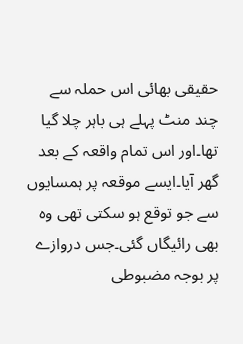حقیقی بھائی اس حملہ سے چند منٹ پہلے ہی باہر چلا گیا تھا۔اور اس تمام واقعہ کے بعد گھر آیا۔ایسے موقعہ پر ہمسایوں سے جو توقع ہو سکتی تھی وہ بھی رائیگاں گئی۔جس دروازے پر بوجہ مضبوطی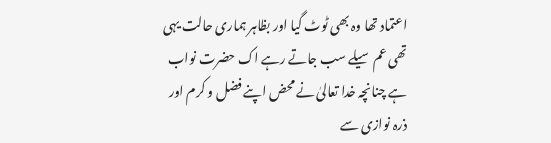اعتماد تھا وہ بھی ٹوٹ گیا اور بظاہر ہماری حالت یہی تھی عم سیلے سب جاتے رہے اک حضرت نواب ہے چنانچہ خدا تعالیٰ نے محض اپنے فضل و کرم اور ذرہ نوازی سے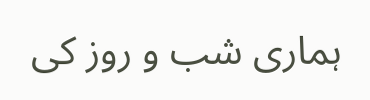ہماری شب و روز کی